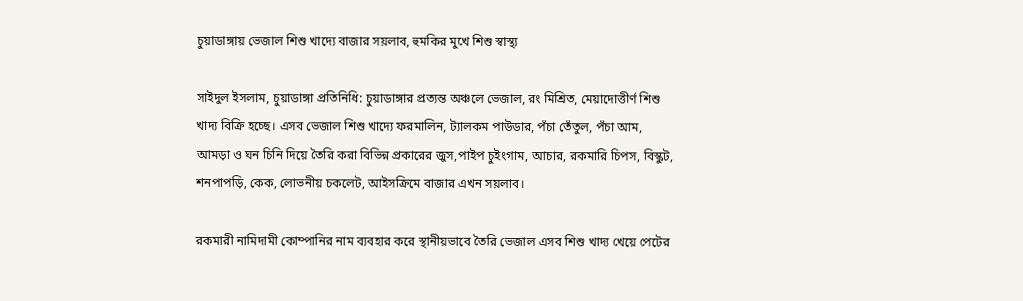চুয়াডাঙ্গায় ভেজাল শিশু খাদ্যে বাজার সয়লাব, হুমকির মুখে শিশু স্বাস্থ্য

সাইদুল ইসলাম, চুয়াডাঙ্গা প্রতিনিধি: চুয়াডাঙ্গার প্রত্যন্ত অঞ্চলে ভেজাল, রং মিশ্রিত, মেয়াদোত্তীর্ণ শিশু খাদ্য বিক্রি হচ্ছে। এসব ভেজাল শিশু খাদ্যে ফরমালিন, ট্যালকম পাউডার, পঁচা তেঁতুল, পঁচা আম, আমড়া ও ঘন চিনি দিয়ে তৈরি করা বিভিন্ন প্রকারের জুস,পাইপ চুইংগাম, আচার, রকমারি চিপস, বিস্কুট, শনপাপড়ি, কেক, লোভনীয় চকলেট, আইসক্রিমে বাজার এখন সয়লাব।

রকমারী নামিদামী কোম্পানির নাম ব্যবহার করে স্থানীয়ভাবে তৈরি ভেজাল এসব শিশু খাদ্য খেয়ে পেটের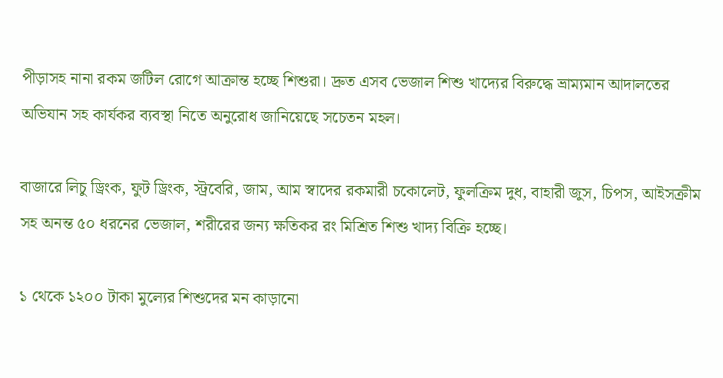পীড়াসহ নানা রকম জটিল রোগে আক্রান্ত হচ্ছে শিশুরা। দ্রুত এসব ভেজাল শিশু খাদ্যের বিরুদ্ধে ভ্রাম্যমান আদালতের অভিযান সহ কার্যকর ব্যবস্থা নিতে অনুরোধ জানিয়েছে সচেতন মহল।

বাজারে লিচু ড্রিংক, ফুট ড্রিংক, স্ট্রবেরি, জাম, আম স্বাদের রকমারী চকোলেট, ফুলক্রিম দুধ, বাহারী জুস, চিপস, আইসক্রীম সহ অনন্ত ৫০ ধরনের ভেজাল, শরীরের জন্য ক্ষতিকর রং মিশ্রিত শিশু খাদ্য বিক্রি হচ্ছে।

১ থেকে ১২০০ টাকা মুল্যের শিশুদের মন কাড়ানো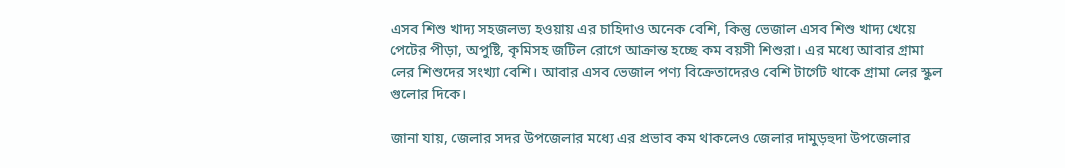এসব শিশু খাদ্য সহজলভ্য হওয়ায় এর চাহিদাও অনেক বেশি, কিন্তু ভেজাল এসব শিশু খাদ্য খেয়ে পেটের পীড়া, অপুষ্টি, কৃমিসহ জটিল রোগে আক্রান্ত হচ্ছে কম বয়সী শিশুরা। এর মধ্যে আবার গ্রামা লের শিশুদের সংখ্যা বেশি। আবার এসব ভেজাল পণ্য বিক্রেতাদেরও বেশি টার্গেট থাকে গ্রামা লের স্কুল গুলোর দিকে।

জানা যায়, জেলার সদর উপজেলার মধ্যে এর প্রভাব কম থাকলেও জেলার দামুড়হুদা উপজেলার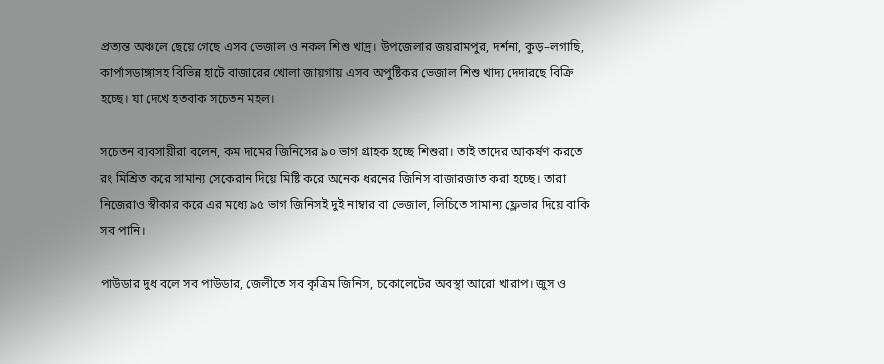প্রত্যন্ত অঞ্চলে ছেয়ে গেছে এসব ভেজাল ও নকল শিশু খাদ্র। উপজেলার জয়রামপুর, দর্শনা, কুড়–লগাছি, কার্পাসডাঙ্গাসহ বিভিন্ন হাটে বাজারের খোলা জায়গায় এসব অপুষ্টিকর ভেজাল শিশু খাদ্য দেদারছে বিক্রি হচ্ছে। যা দেখে হতবাক সচেতন মহল।

সচেতন ব্যবসায়ীরা বলেন, কম দামের জিনিসের ৯০ ভাগ গ্রাহক হচ্ছে শিশুরা। তাই তাদের আকর্ষণ করতে রং মিশ্রিত করে সামান্য সেকেরান দিয়ে মিষ্টি করে অনেক ধরনের জিনিস বাজারজাত করা হচ্ছে। তারা নিজেরাও স্বীকার করে এর মধ্যে ৯৫ ভাগ জিনিসই দুই নাম্বার বা ভেজাল, লিচিতে সামান্য ফ্লেভার দিয়ে বাকি সব পানি।

পাউডার দুধ বলে সব পাউডার, জেলীতে সব কৃত্রিম জিনিস, চকোলেটের অবস্থা আরো খারাপ। জুস ও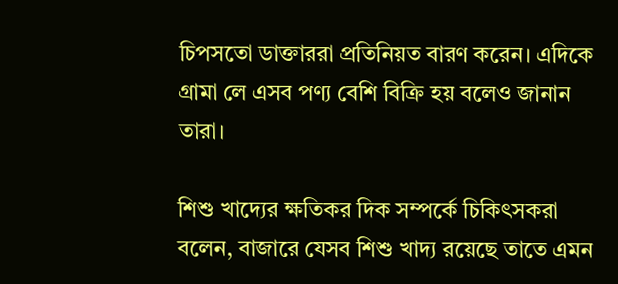চিপসতো ডাক্তাররা প্রতিনিয়ত বারণ করেন। এদিকে গ্রামা লে এসব পণ্য বেশি বিক্রি হয় বলেও জানান তারা।

শিশু খাদ্যের ক্ষতিকর দিক সম্পর্কে চিকিৎসকরা বলেন, বাজারে যেসব শিশু খাদ্য রয়েছে তাতে এমন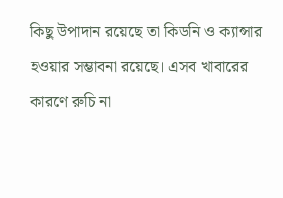কিছু উপাদান রয়েছে তা কিডনি ও ক্যান্সার হওয়ার সম্ভাবনা রয়েছে। এসব খাবারের কারণে রুচি না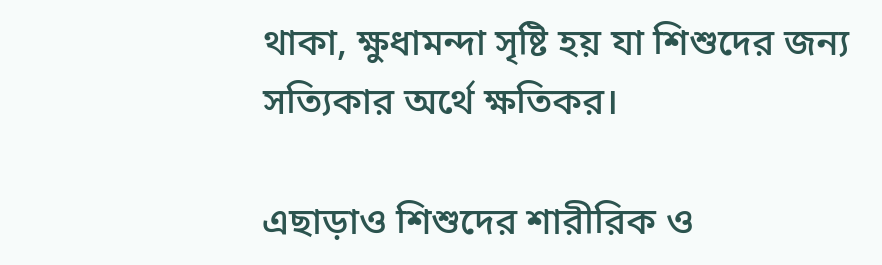থাকা, ক্ষুধামন্দা সৃষ্টি হয় যা শিশুদের জন্য সত্যিকার অর্থে ক্ষতিকর।

এছাড়াও শিশুদের শারীরিক ও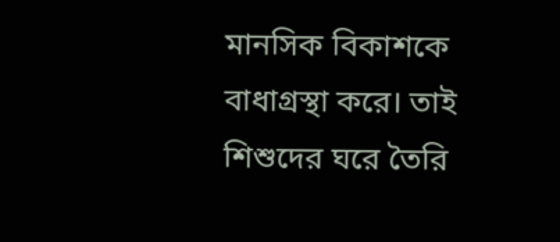মানসিক বিকাশকে বাধাগ্রস্থা করে। তাই শিশুদের ঘরে তৈরি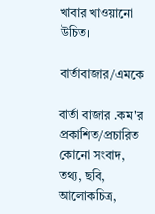খাবার খাওয়ানো উচিত।

বার্তাবাজার/এমকে

বার্তা বাজার .কম'র প্রকাশিত/প্রচারিত কোনো সংবাদ, তথ্য, ছবি, আলোকচিত্র,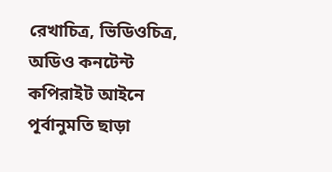রেখাচিত্র, ভিডিওচিত্র, অডিও কনটেন্ট কপিরাইট আইনে পূর্বানুমতি ছাড়া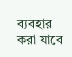ব্যবহার করা যাবে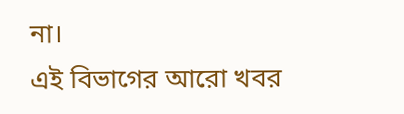না।
এই বিভাগের আরো খবর